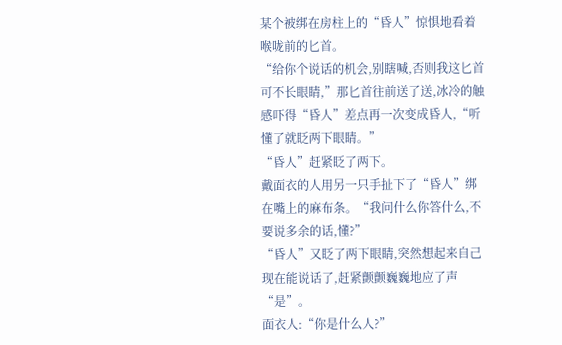某个被绑在房柱上的“昏人”惊惧地看着喉咙前的匕首。
“给你个说话的机会,别瞎喊,否则我这匕首可不长眼睛,”那匕首往前送了送,冰冷的触感吓得“昏人”差点再一次变成昏人,“听懂了就眨两下眼睛。”
“昏人”赶紧眨了两下。
戴面衣的人用另一只手扯下了“昏人”绑在嘴上的麻布条。“我问什么你答什么,不要说多余的话,懂?”
“昏人”又眨了两下眼睛,突然想起来自己现在能说话了,赶紧颤颤巍巍地应了声“是”。
面衣人:“你是什么人?”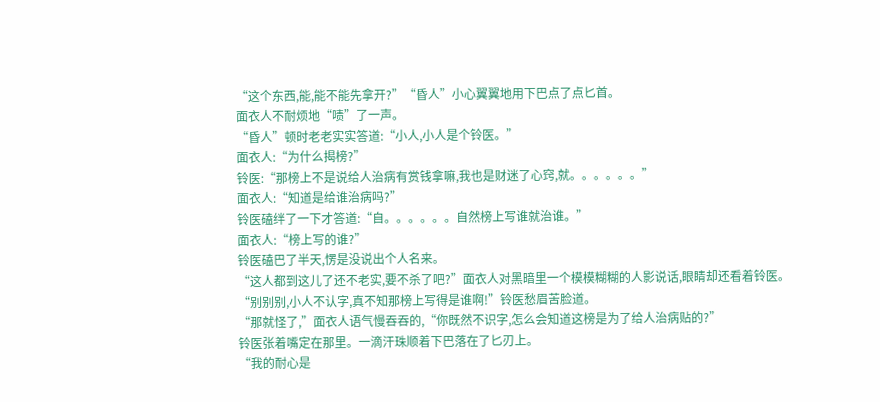“这个东西,能,能不能先拿开?”“昏人”小心翼翼地用下巴点了点匕首。
面衣人不耐烦地“啧”了一声。
“昏人”顿时老老实实答道:“小人,小人是个铃医。”
面衣人:“为什么揭榜?”
铃医:“那榜上不是说给人治病有赏钱拿嘛,我也是财迷了心窍,就。。。。。。”
面衣人:“知道是给谁治病吗?”
铃医磕绊了一下才答道:“自。。。。。。自然榜上写谁就治谁。”
面衣人:“榜上写的谁?”
铃医磕巴了半天,愣是没说出个人名来。
“这人都到这儿了还不老实,要不杀了吧?”面衣人对黑暗里一个模模糊糊的人影说话,眼睛却还看着铃医。
“别别别,小人不认字,真不知那榜上写得是谁啊!”铃医愁眉苦脸道。
“那就怪了,”面衣人语气慢吞吞的,“你既然不识字,怎么会知道这榜是为了给人治病贴的?”
铃医张着嘴定在那里。一滴汗珠顺着下巴落在了匕刃上。
“我的耐心是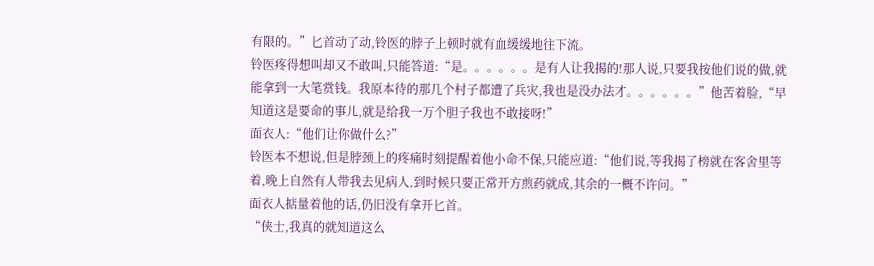有限的。”匕首动了动,铃医的脖子上顿时就有血缓缓地往下流。
铃医疼得想叫却又不敢叫,只能答道:“是。。。。。。是有人让我揭的!那人说,只要我按他们说的做,就能拿到一大笔赏钱。我原本待的那几个村子都遭了兵灾,我也是没办法才。。。。。。”他苦着脸,“早知道这是要命的事儿,就是给我一万个胆子我也不敢接呀!”
面衣人:“他们让你做什么?”
铃医本不想说,但是脖颈上的疼痛时刻提醒着他小命不保,只能应道:“他们说,等我揭了榜就在客舍里等着,晚上自然有人带我去见病人,到时候只要正常开方煎药就成,其余的一概不许问。”
面衣人掂量着他的话,仍旧没有拿开匕首。
“侠士,我真的就知道这么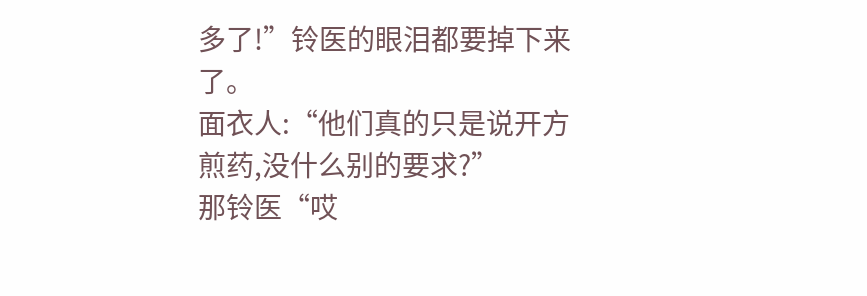多了!”铃医的眼泪都要掉下来了。
面衣人:“他们真的只是说开方煎药,没什么别的要求?”
那铃医“哎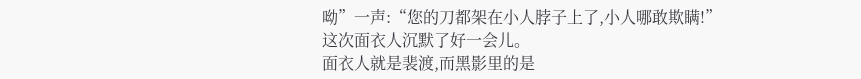呦”一声:“您的刀都架在小人脖子上了,小人哪敢欺瞒!”
这次面衣人沉默了好一会儿。
面衣人就是裴渡,而黑影里的是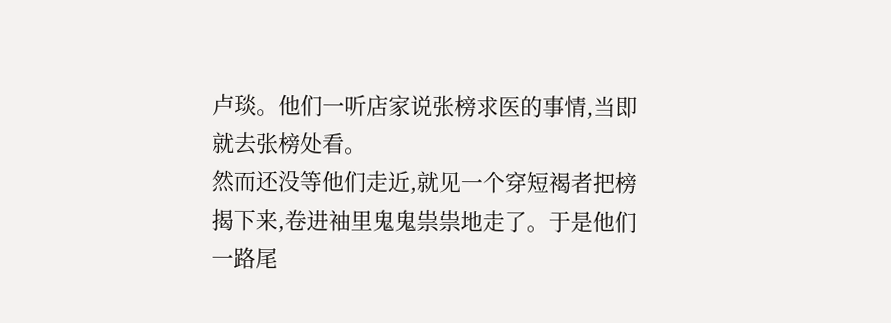卢琰。他们一听店家说张榜求医的事情,当即就去张榜处看。
然而还没等他们走近,就见一个穿短褐者把榜揭下来,卷进袖里鬼鬼祟祟地走了。于是他们一路尾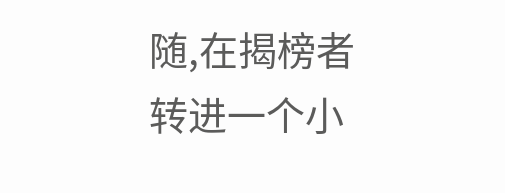随,在揭榜者转进一个小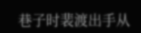巷子时裴渡出手从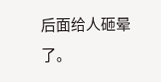后面给人砸晕了。